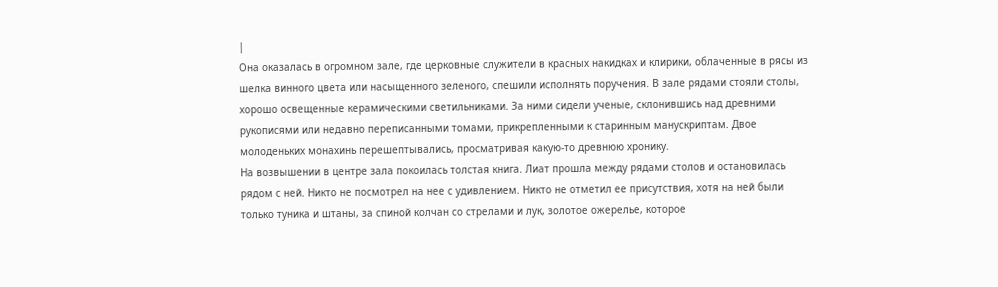|
Она оказалась в огромном зале, где церковные служители в красных накидках и клирики, облаченные в рясы из шелка винного цвета или насыщенного зеленого, спешили исполнять поручения. В зале рядами стояли столы, хорошо освещенные керамическими светильниками. За ними сидели ученые, склонившись над древними рукописями или недавно переписанными томами, прикрепленными к старинным манускриптам. Двое молоденьких монахинь перешептывались, просматривая какую-то древнюю хронику.
На возвышении в центре зала покоилась толстая книга. Лиат прошла между рядами столов и остановилась рядом с ней. Никто не посмотрел на нее с удивлением. Никто не отметил ее присутствия, хотя на ней были только туника и штаны, за спиной колчан со стрелами и лук, золотое ожерелье, которое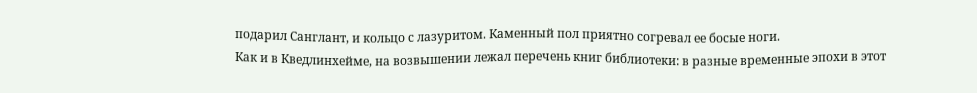подарил Санглант, и кольцо с лазуритом. Каменный пол приятно согревал ее босые ноги.
Как и в Кведлинхейме, на возвышении лежал перечень книг библиотеки: в разные временные эпохи в этот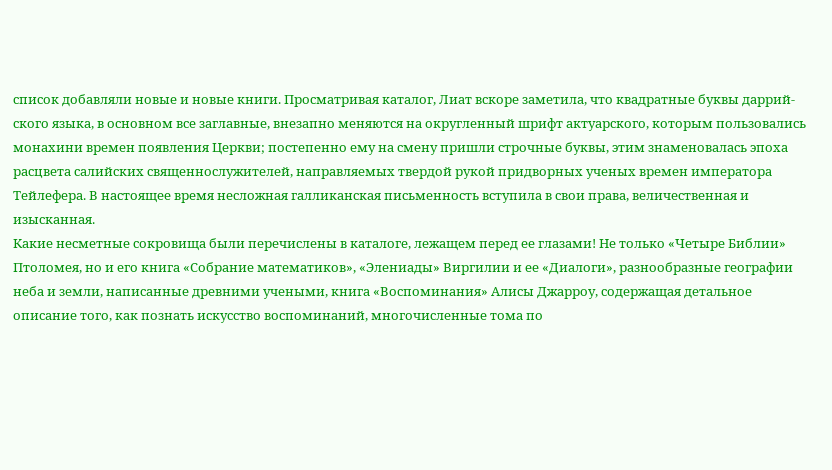список добавляли новые и новые книги. Просматривая каталог, Лиат вскоре заметила, что квадратные буквы даррий-ского языка, в основном все заглавные, внезапно меняются на округленный шрифт актуарского, которым пользовались монахини времен появления Церкви; постепенно ему на смену пришли строчные буквы, этим знаменовалась эпоха расцвета салийских священнослужителей, направляемых твердой рукой придворных ученых времен императора Тейлефера. В настоящее время несложная галликанская письменность вступила в свои права, величественная и изысканная.
Какие несметные сокровища были перечислены в каталоге, лежащем перед ее глазами! Не только «Четыре Библии» Птоломея, но и его книга «Собрание математиков», «Элениады» Виргилии и ее «Диалоги», разнообразные географии неба и земли, написанные древними учеными, книга «Воспоминания» Алисы Джарроу, содержащая детальное описание того, как познать искусство воспоминаний, многочисленные тома по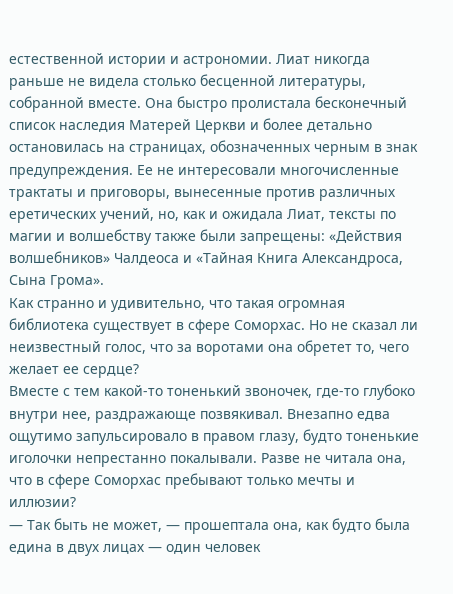естественной истории и астрономии. Лиат никогда раньше не видела столько бесценной литературы, собранной вместе. Она быстро пролистала бесконечный список наследия Матерей Церкви и более детально остановилась на страницах, обозначенных черным в знак предупреждения. Ее не интересовали многочисленные трактаты и приговоры, вынесенные против различных еретических учений, но, как и ожидала Лиат, тексты по магии и волшебству также были запрещены: «Действия волшебников» Чалдеоса и «Тайная Книга Александроса, Сына Грома».
Как странно и удивительно, что такая огромная библиотека существует в сфере Соморхас. Но не сказал ли неизвестный голос, что за воротами она обретет то, чего желает ее сердце?
Вместе с тем какой-то тоненький звоночек, где-то глубоко внутри нее, раздражающе позвякивал. Внезапно едва ощутимо запульсировало в правом глазу, будто тоненькие иголочки непрестанно покалывали. Разве не читала она, что в сфере Соморхас пребывают только мечты и иллюзии?
— Так быть не может, — прошептала она, как будто была едина в двух лицах — один человек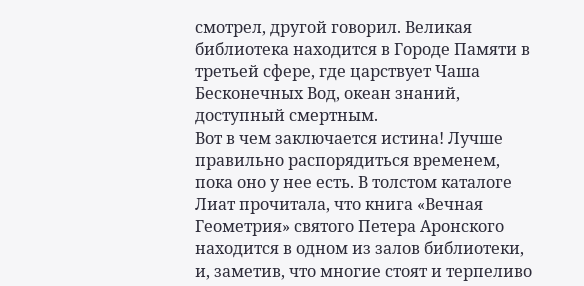смотрел, другой говорил. Великая библиотека находится в Городе Памяти в третьей сфере, где царствует Чаша Бесконечных Вод, океан знаний, доступный смертным.
Вот в чем заключается истина! Лучше правильно распорядиться временем, пока оно у нее есть. В толстом каталоге Лиат прочитала, что книга «Вечная Геометрия» святого Петера Аронского находится в одном из залов библиотеки, и, заметив, что многие стоят и терпеливо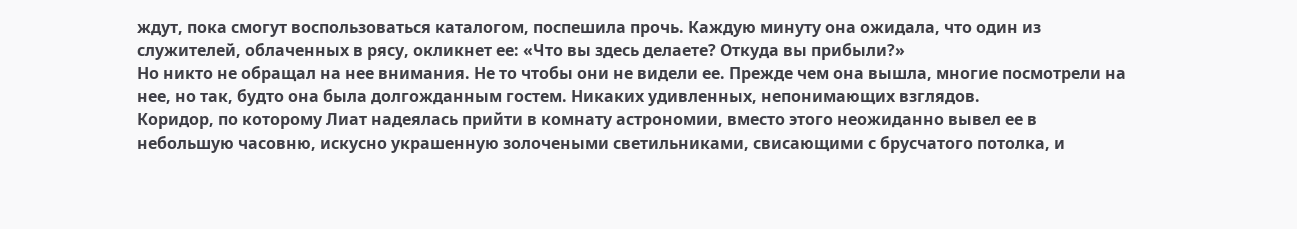ждут, пока смогут воспользоваться каталогом, поспешила прочь. Каждую минуту она ожидала, что один из служителей, облаченных в рясу, окликнет ее: «Что вы здесь делаете? Откуда вы прибыли?»
Но никто не обращал на нее внимания. Не то чтобы они не видели ее. Прежде чем она вышла, многие посмотрели на нее, но так, будто она была долгожданным гостем. Никаких удивленных, непонимающих взглядов.
Коридор, по которому Лиат надеялась прийти в комнату астрономии, вместо этого неожиданно вывел ее в небольшую часовню, искусно украшенную золочеными светильниками, свисающими с брусчатого потолка, и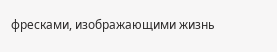фресками, изображающими жизнь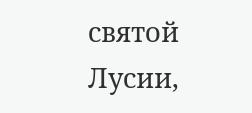святой Лусии,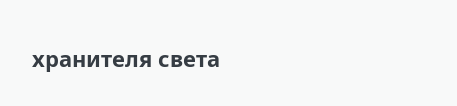хранителя света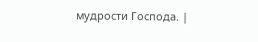мудрости Господа. |